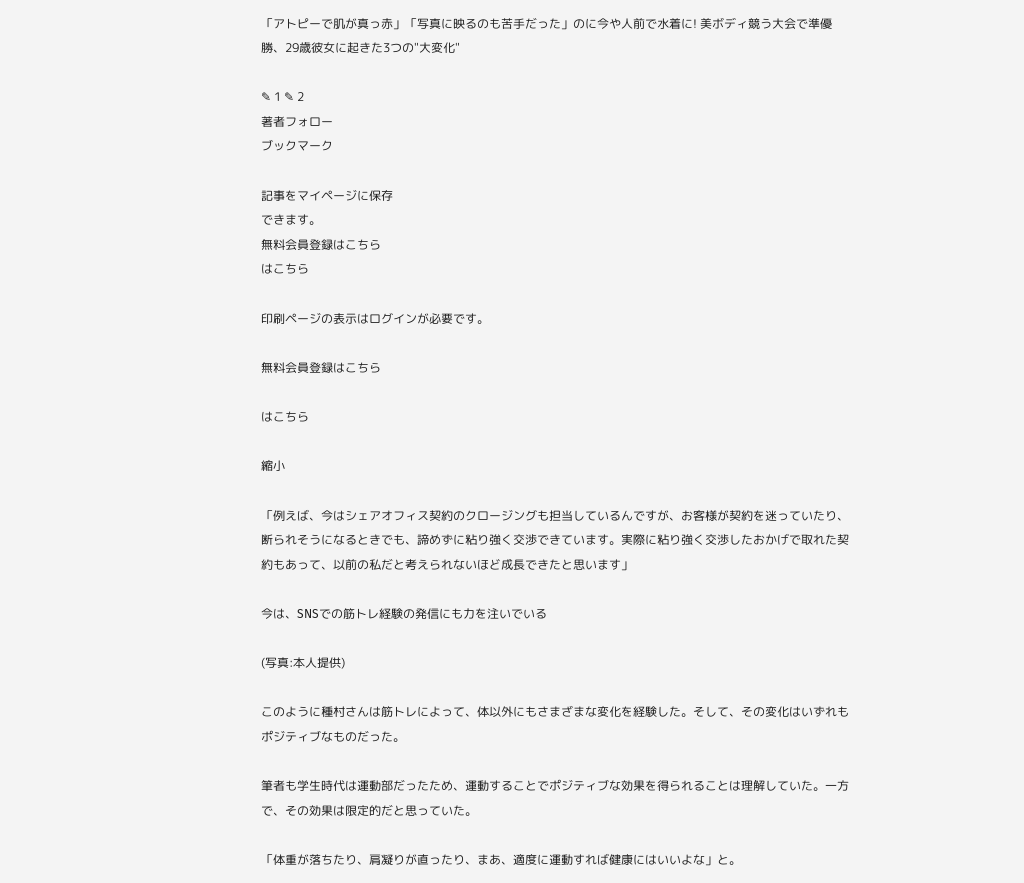「アトピーで肌が真っ赤」「写真に映るのも苦手だった」のに今や人前で水着に! 美ボディ競う大会で準優勝、29歳彼女に起きた3つの"大変化"

✎ 1 ✎ 2
著者フォロー
ブックマーク

記事をマイページに保存
できます。
無料会員登録はこちら
はこちら

印刷ページの表示はログインが必要です。

無料会員登録はこちら

はこちら

縮小

「例えば、今はシェアオフィス契約のクロージングも担当しているんですが、お客様が契約を迷っていたり、断られそうになるときでも、諦めずに粘り強く交渉できています。実際に粘り強く交渉したおかげで取れた契約もあって、以前の私だと考えられないほど成長できたと思います」

今は、SNSでの筋トレ経験の発信にも力を注いでいる

(写真:本人提供)

このように種村さんは筋トレによって、体以外にもさまざまな変化を経験した。そして、その変化はいずれもポジティブなものだった。

筆者も学生時代は運動部だったため、運動することでポジティブな効果を得られることは理解していた。一方で、その効果は限定的だと思っていた。

「体重が落ちたり、肩凝りが直ったり、まあ、適度に運動すれば健康にはいいよな」と。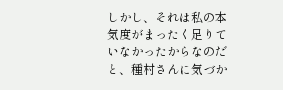しかし、それは私の本気度がまったく足りていなかったからなのだと、種村さんに気づか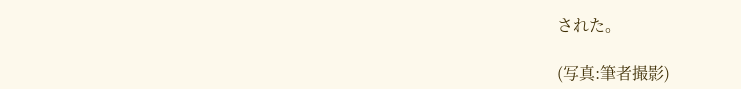された。

(写真:筆者撮影)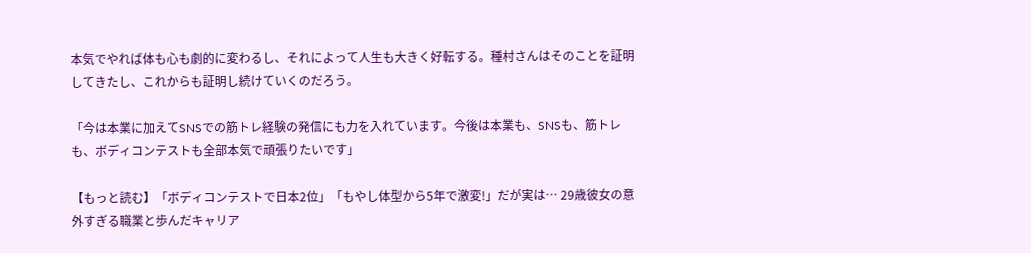本気でやれば体も心も劇的に変わるし、それによって人生も大きく好転する。種村さんはそのことを証明してきたし、これからも証明し続けていくのだろう。

「今は本業に加えてSNSでの筋トレ経験の発信にも力を入れています。今後は本業も、SNSも、筋トレも、ボディコンテストも全部本気で頑張りたいです」

【もっと読む】「ボディコンテストで日本2位」「もやし体型から5年で激変!」だが実は… 29歳彼女の意外すぎる職業と歩んだキャリア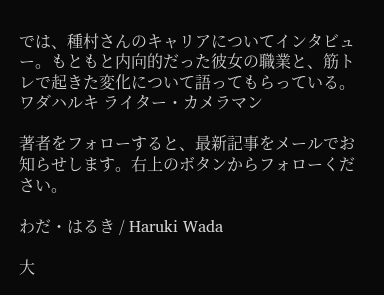では、種村さんのキャリアについてインタビュー。もともと内向的だった彼女の職業と、筋トレで起きた変化について語ってもらっている。
ワダハルキ ライター・カメラマン

著者をフォローすると、最新記事をメールでお知らせします。右上のボタンからフォローください。

わだ・はるき / Haruki Wada

大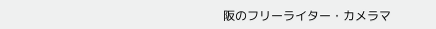阪のフリーライター・カメラマ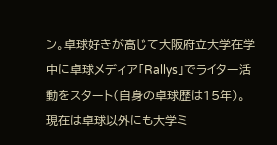ン。卓球好きが高じて大阪府立大学在学中に卓球メディア「Rallys」でライター活動をスタート(自身の卓球歴は15年)。現在は卓球以外にも大学ミ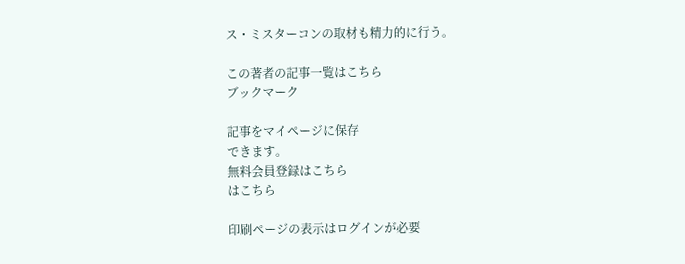ス・ミスターコンの取材も精力的に行う。

この著者の記事一覧はこちら
ブックマーク

記事をマイページに保存
できます。
無料会員登録はこちら
はこちら

印刷ページの表示はログインが必要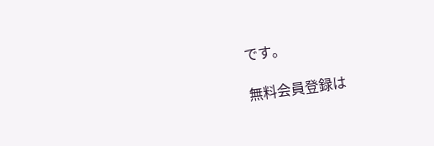です。

無料会員登録は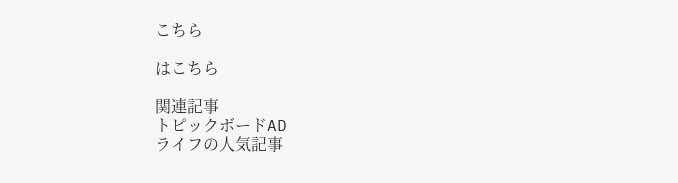こちら

はこちら

関連記事
トピックボードAD
ライフの人気記事